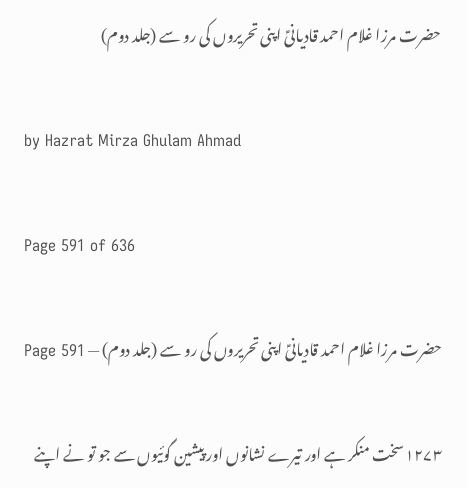حضرت مرزا غلام احمد قادیانیؑ اپنی تحریروں کی رو سے (جلد دوم)

by Hazrat Mirza Ghulam Ahmad

Page 591 of 636

حضرت مرزا غلام احمد قادیانیؑ اپنی تحریروں کی رو سے (جلد دوم) — Page 591

۱۲۷۳ سخت منکر ہے اور تیرے نشانوں اور پیشین گوئیوں سے جو تو نے اپنے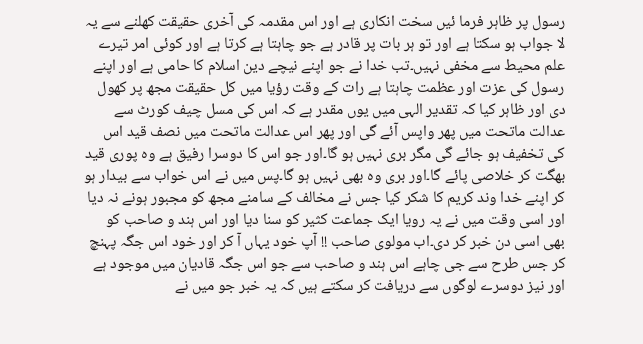رسول پر ظاہر فرما ئیں سخت انکاری ہے اور اس مقدمہ کی آخری حقیقت کھلنے سے یہ لا جواب ہو سکتا ہے اور تو ہر بات پر قادر ہے جو چاہتا ہے کرتا ہے اور کوئی امر تیرے علم محیط سے مخفی نہیں۔تب خدا نے جو اپنے نیچے دین اسلام کا حامی ہے اور اپنے رسول کی عزت اور عظمت چاہتا ہے رات کے وقت رؤیا میں کل حقیقت مجھ پر کھول دی اور ظاہر کیا کہ تقدیر الہی میں یوں مقدر ہے کہ اس کی مسل چیف کورٹ سے عدالت ماتحت میں پھر واپس آئے گی اور پھر اس عدالت ماتحت میں نصف قید اس کی تخفیف ہو جائے گی مگر بری نہیں ہو گا۔اور جو اس کا دوسرا رفیق ہے وہ پوری قید بھگت کر خلاصی پائے گا۔اور بری وہ بھی نہیں ہو گا۔پس میں نے اس خواب سے بیدار ہو کر اپنے خدا وند کریم کا شکر کیا جس نے مخالف کے سامنے مجھ کو مجبور ہونے نہ دیا اور اسی وقت میں نے یہ رویا ایک جماعت کثیر کو سنا دیا اور اس ہند و صاحب کو بھی اسی دن خبر کر دی۔اب مولوی صاحب !! آپ خود یہاں آ کر اور خود اس جگہ پہنچ کر جس طرح سے جی چاہے اس ہند و صاحب سے جو اس جگہ قادیان میں موجود ہے اور نیز دوسرے لوگوں سے دریافت کر سکتے ہیں کہ یہ خبر جو میں نے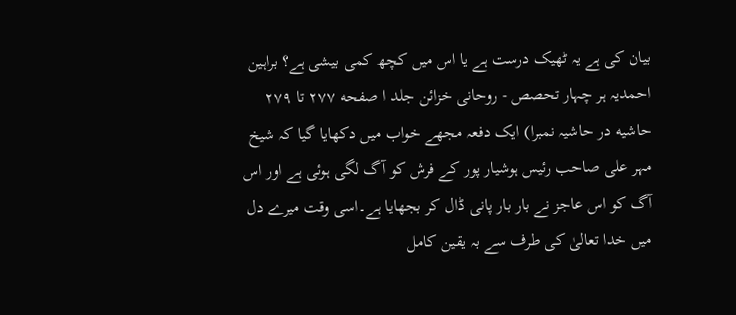بیان کی ہے یہ ٹھیک درست ہے یا اس میں کچھ کمی بیشی ہے؟ براہین احمدیہ ہر چہار تحصص - روحانی خزائن جلد ا صفحه ۲۷۷ تا ۲۷۹ حاشیه در حاشیہ نمبرا) ایک دفعہ مجھے خواب میں دکھایا گیا کہ شیخ مہر علی صاحب رئیس ہوشیار پور کے فرش کو آگ لگی ہوئی ہے اور اس آگ کو اس عاجز نے بار بار پانی ڈال کر بجھایا ہے۔اسی وقت میرے دل میں خدا تعالیٰ کی طرف سے بہ یقین کامل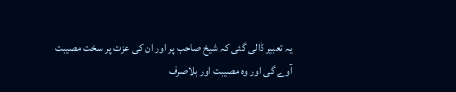یہ تعبیر ڈالی گئی کہ شیخ صاحب پر اور ان کی عزت پر سخت مصیبت آوے گی اور وہ مصیبت اور بلاصرف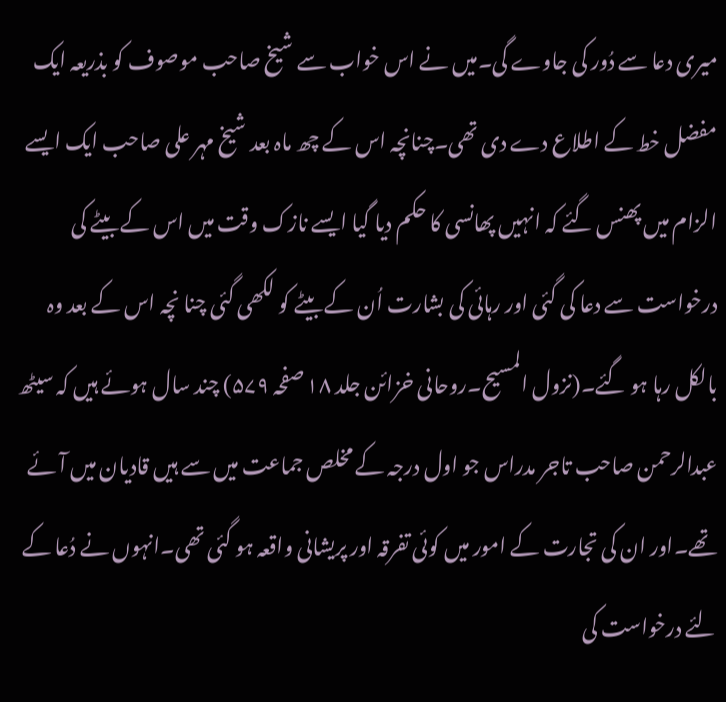میری دعا سے دُور کی جاوے گی۔میں نے اس خواب سے شیخ صاحب موصوف کو بذریعہ ایک مفضل خط کے اطلاع دے دی تھی۔چنانچہ اس کے چھ ماہ بعد شیخ مہر علی صاحب ایک ایسے الزام میں پھنس گئے کہ انہیں پھانسی کا حکم دیا گیا ایسے نازک وقت میں اس کے بیٹے کی درخواست سے دعا کی گئی اور رہائی کی بشارت اُن کے بیٹے کو لکھی گئی چنا نچہ اس کے بعد وہ بالکل رہا ہو گئے۔(نزول المسیح۔روحانی خزائن جلد ۱۸ صفحہ ۵۷۹) چند سال ہوئے ہیں کہ سیٹھ عبدالرحمن صاحب تاجر مدراس جو اول درجہ کے مخلص جماعت میں سے ہیں قادیان میں آئے تھے۔اور ان کی تجارت کے امور میں کوئی تفرقہ اور پریشانی واقعہ ہو گئی تھی۔انہوں نے دُعا کے لئے درخواست کی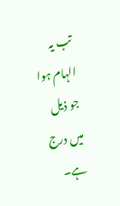تب یہ الہام ہوا جو ذیل میں درج ہے۔